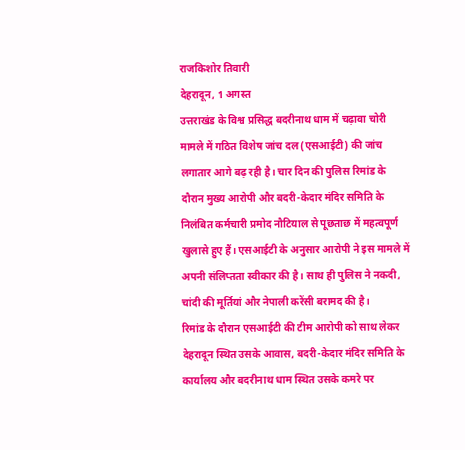राजकिशोर तिवारी
देहरादून, 1 अगस्त
उत्तराखंड के विश्व प्रसिद्ध बदरीनाथ धाम में चढ़ावा चोरी मामले में गठित विशेष जांच दल (एसआईटी) की जांच लगातार आगे बढ़ रही है। चार दिन की पुलिस रिमांड के दौरान मुख्य आरोपी और बदरी-केदार मंदिर समिति के निलंबित कर्मचारी प्रमोद नौटियाल से पूछताछ में महत्वपूर्ण खुलासे हुए हैं। एसआईटी के अनुसार आरोपी ने इस मामले में अपनी संलिप्तता स्वीकार की है। साथ ही पुलिस ने नकदी, चांदी की मूर्तियां और नेपाली करेंसी बरामद की है।
रिमांड के दौरान एसआईटी की टीम आरोपी को साथ लेकर देहरादून स्थित उसके आवास, बदरी-केदार मंदिर समिति के कार्यालय और बदरीनाथ धाम स्थित उसके कमरे पर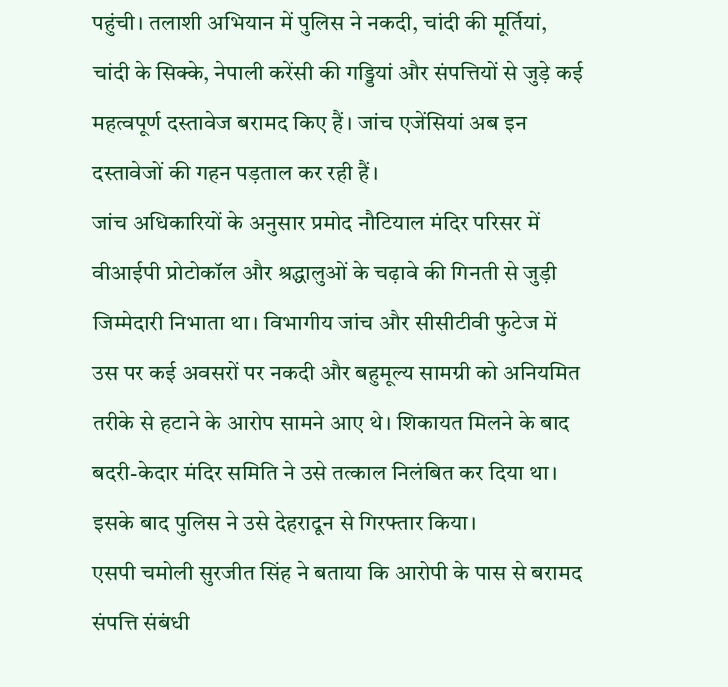पहुंची। तलाशी अभियान में पुलिस ने नकदी, चांदी की मूर्तियां, चांदी के सिक्के, नेपाली करेंसी की गड्डियां और संपत्तियों से जुड़े कई महत्वपूर्ण दस्तावेज बरामद किए हैं। जांच एजेंसियां अब इन दस्तावेजों की गहन पड़ताल कर रही हैं।
जांच अधिकारियों के अनुसार प्रमोद नौटियाल मंदिर परिसर में वीआईपी प्रोटोकॉल और श्रद्धालुओं के चढ़ावे की गिनती से जुड़ी जिम्मेदारी निभाता था। विभागीय जांच और सीसीटीवी फुटेज में उस पर कई अवसरों पर नकदी और बहुमूल्य सामग्री को अनियमित तरीके से हटाने के आरोप सामने आए थे। शिकायत मिलने के बाद बदरी-केदार मंदिर समिति ने उसे तत्काल निलंबित कर दिया था। इसके बाद पुलिस ने उसे देहरादून से गिरफ्तार किया।
एसपी चमोली सुरजीत सिंह ने बताया कि आरोपी के पास से बरामद संपत्ति संबंधी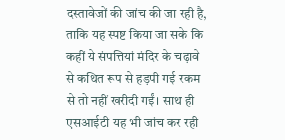दस्तावेजों की जांच की जा रही है, ताकि यह स्पष्ट किया जा सके कि कहीं ये संपत्तियां मंदिर के चढ़ावे से कथित रूप से हड़पी गई रकम से तो नहीं खरीदी गईं। साथ ही एसआईटी यह भी जांच कर रही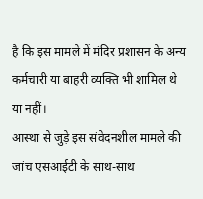है कि इस मामले में मंदिर प्रशासन के अन्य कर्मचारी या बाहरी व्यक्ति भी शामिल थे या नहीं।
आस्था से जुड़े इस संवेदनशील मामले की जांच एसआईटी के साथ-साथ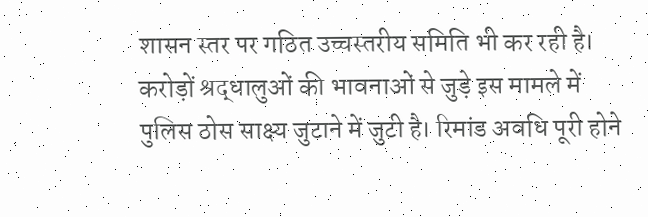शासन स्तर पर गठित उच्चस्तरीय समिति भी कर रही है। करोड़ों श्रद्धालुओं की भावनाओं से जुड़े इस मामले में पुलिस ठोस साक्ष्य जुटाने में जुटी है। रिमांड अवधि पूरी होने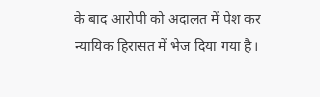के बाद आरोपी को अदालत में पेश कर न्यायिक हिरासत में भेज दिया गया है।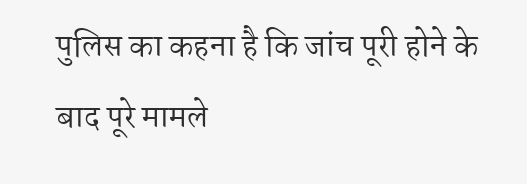पुलिस का कहना है कि जांच पूरी होने के बाद पूरे मामले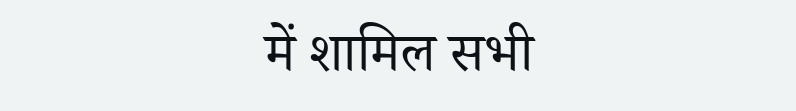में शामिल सभी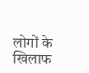लोगों के खिलाफ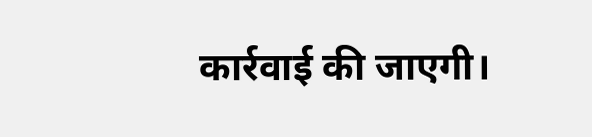कार्रवाई की जाएगी।